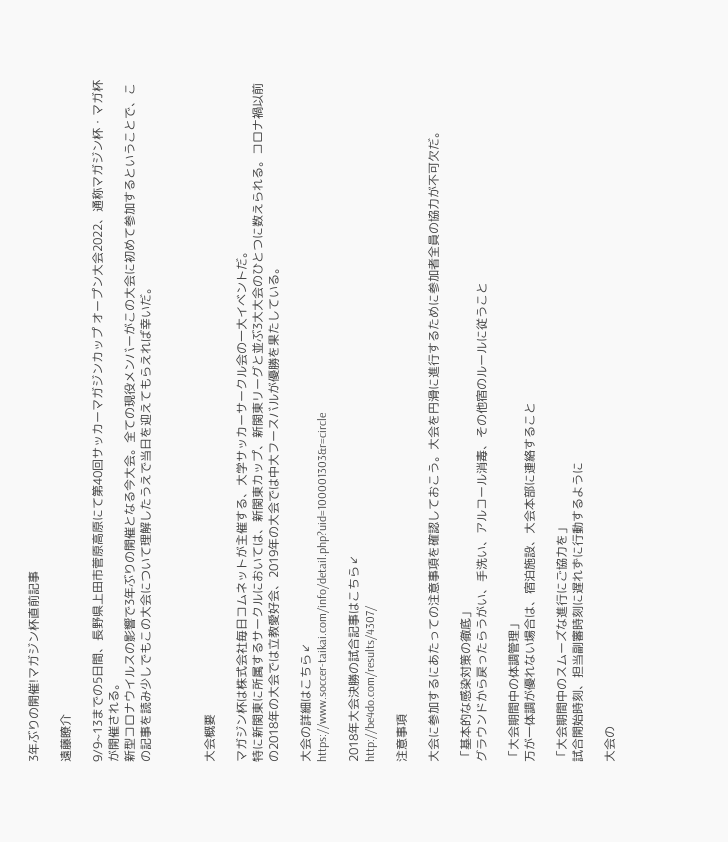3年ぶりの開催!マガジン杯直前記事

遠藤瞭介

9/9~13までの5日間、長野県上田市菅原高原にて第40回サッカーマガジンカップ オープン大会2022、通称マガジン杯・マガ杯が開催される。
新型コロナウイルスの影響で3年ぶりの開催となる今大会。全ての現役メンバーがこの大会に初めて参加するということで、この記事を読み少しでもこの大会について理解したうえで当日を迎えてもらえれば幸いだ。



大会概要

マガジン杯は株式会社毎日コムネットが主催する、大学サッカーサークル会の一大イベントだ。
特に新関東に所属するサークルにおいては、新関東カップ、新関東リーグと並ぶ3大大会のひとつに数えられる。コロナ禍以前の2018年の大会では立教愛好会、2019年の大会では中大フースバルが優勝を果たしている。

大会の詳細はこちら↙
https://www.soccer-taikai.com/info/detail.php?uid=100001303&r=circle

2018年大会決勝の試合記事はこちら↙
http://be4do.com/results/4307/

注意事項

大会に参加するにあたっての注意事項を確認しておこう。大会を円滑に進行するために参加者全員の協力が不可欠だ。

「基本的な感染対策の徹底」
グラウンドから戻ったらうがい、手洗い、アルコール消毒、その他宿のルールに従うこと

「大会期間中の体調管理」
万が一体調が優れない場合は、宿泊施設、大会本部に連絡すること

「大会期間中のスムーズな進行にご協力を」
試合開始時刻、担当副審時刻に遅れずに行動するように

大会の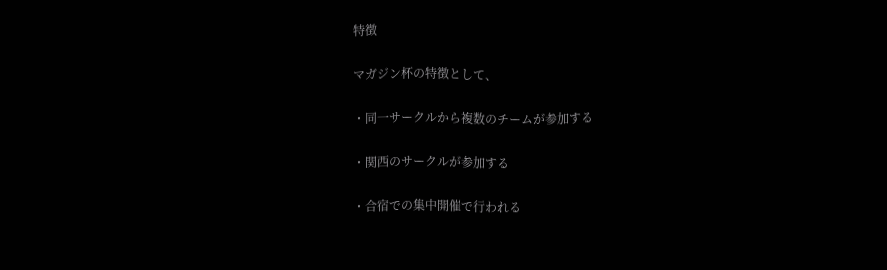特徴

マガジン杯の特徴として、

・同一サークルから複数のチームが参加する

・関西のサークルが参加する

・合宿での集中開催で行われる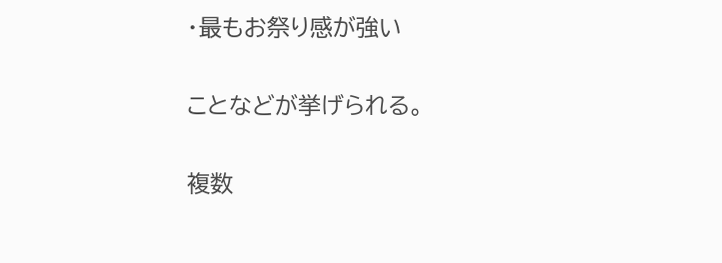・最もお祭り感が強い

ことなどが挙げられる。

複数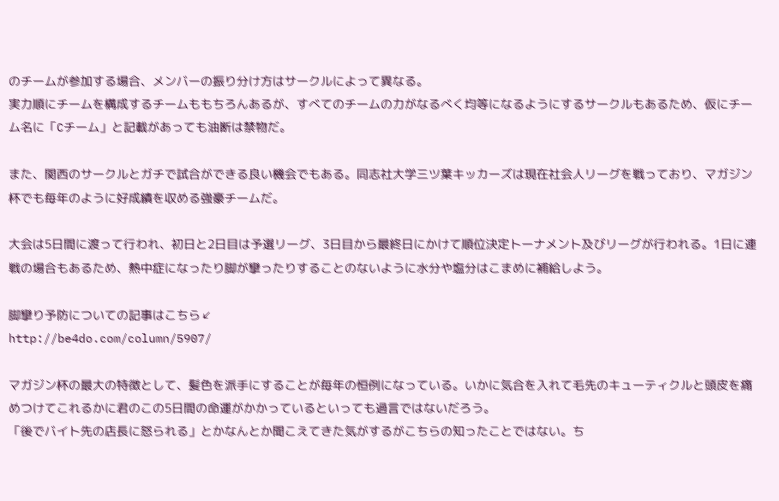のチームが参加する場合、メンバーの振り分け方はサークルによって異なる。
実力順にチームを構成するチームももちろんあるが、すべてのチームの力がなるべく均等になるようにするサークルもあるため、仮にチーム名に「Cチーム」と記載があっても油断は禁物だ。

また、関西のサークルとガチで試合ができる良い機会でもある。同志社大学三ツ葉キッカーズは現在社会人リーグを戦っており、マガジン杯でも毎年のように好成績を収める強豪チームだ。

大会は5日間に渡って行われ、初日と2日目は予選リーグ、3日目から最終日にかけて順位決定トーナメント及びリーグが行われる。1日に連戦の場合もあるため、熱中症になったり脚が攣ったりすることのないように水分や塩分はこまめに補給しよう。

脚攣り予防についての記事はこちら↙
http://be4do.com/column/5907/

マガジン杯の最大の特徴として、髪色を派手にすることが毎年の恒例になっている。いかに気合を入れて毛先のキューティクルと頭皮を痛めつけてこれるかに君のこの5日間の命運がかかっているといっても過言ではないだろう。
「後でバイト先の店長に怒られる」とかなんとか聞こえてきた気がするがこちらの知ったことではない。ち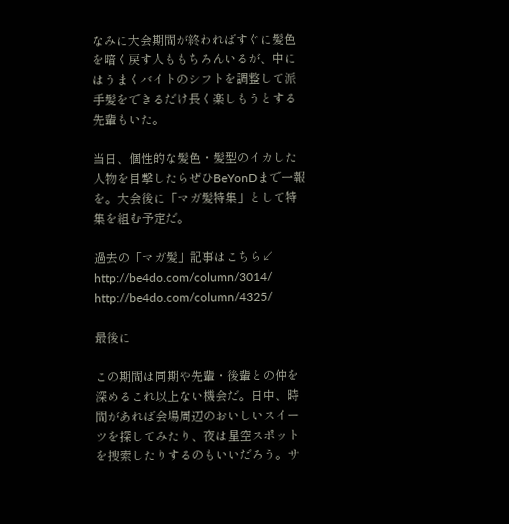なみに大会期間が終わればすぐに髪色を暗く戻す人ももちろんいるが、中にはうまくバイトのシフトを調整して派手髪をできるだけ長く楽しもうとする先輩もいた。

当日、個性的な髪色・髪型のイカした人物を目撃したらぜひBeYonDまで一報を。大会後に「マガ髪特集」として特集を組む予定だ。

過去の「マガ髪」記事はこちら↙
http://be4do.com/column/3014/
http://be4do.com/column/4325/

最後に

この期間は同期や先輩・後輩との仲を深めるこれ以上ない機会だ。日中、時間があれば会場周辺のおいしいスイーツを探してみたり、夜は星空スポットを捜索したりするのもいいだろう。サ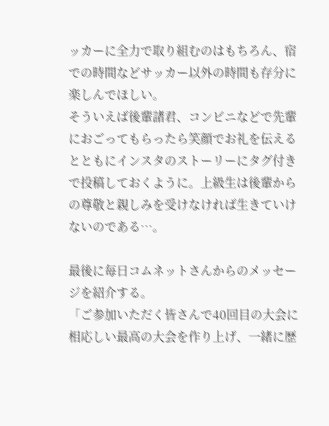ッカーに全力で取り組むのはもちろん、宿での時間などサッカー以外の時間も存分に楽しんでほしい。
そういえば後輩諸君、コンビニなどで先輩におごってもらったら笑顔でお礼を伝えるとともにインスタのストーリーにタグ付きで投稿しておくように。上級生は後輩からの尊敬と親しみを受けなければ生きていけないのである…。

最後に毎日コムネットさんからのメッセージを紹介する。
「ご参加いただく皆さんで40回目の大会に相応しい最高の大会を作り上げ、一緒に歴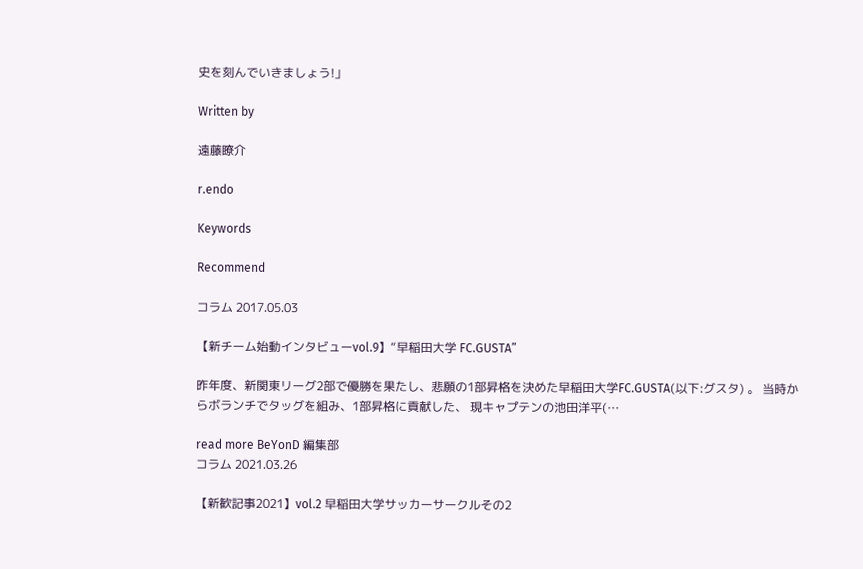史を刻んでいきましょう!」

Written by

遠藤瞭介

r.endo

Keywords

Recommend

コラム 2017.05.03

【新チーム始動インタビューvol.9】“早稲田大学 FC.GUSTA”

昨年度、新関東リーグ2部で優勝を果たし、悲願の1部昇格を決めた早稲田大学FC.GUSTA(以下:グスタ) 。 当時からボランチでタッグを組み、1部昇格に貢献した、 現キャプテンの池田洋平(…

read more BeYonD 編集部
コラム 2021.03.26

【新歓記事2021】vol.2 早稲田大学サッカーサークルその2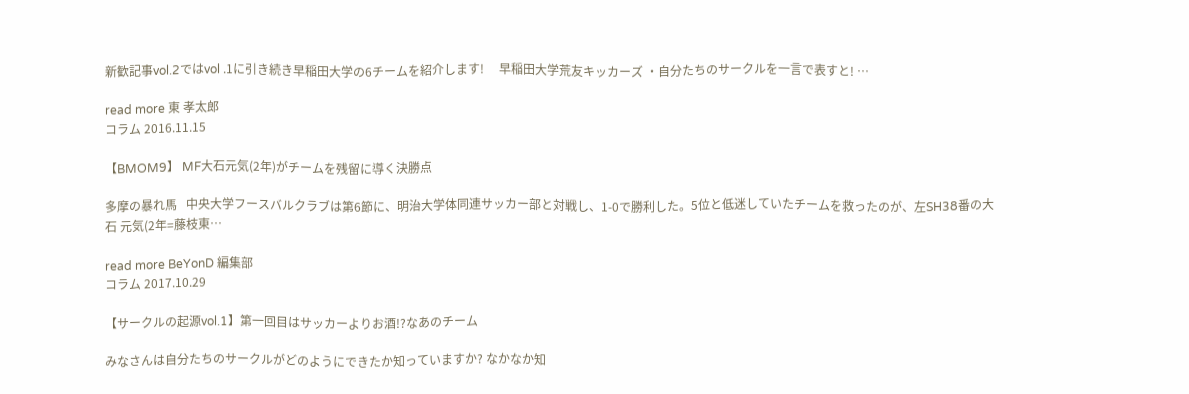新歓記事vol.2ではvol .1に引き続き早稲田大学の6チームを紹介します!     早稲田大学荒友キッカーズ ・自分たちのサークルを一言で表すと! …

read more 東 孝太郎
コラム 2016.11.15

【BMOM9】 MF大石元気(2年)がチームを残留に導く決勝点

多摩の暴れ馬   中央大学フースバルクラブは第6節に、明治大学体同連サッカー部と対戦し、1-0で勝利した。5位と低迷していたチームを救ったのが、左SH38番の大石 元気(2年=藤枝東…

read more BeYonD 編集部
コラム 2017.10.29

【サークルの起源vol.1】第一回目はサッカーよりお酒!?なあのチーム

みなさんは自分たちのサークルがどのようにできたか知っていますか? なかなか知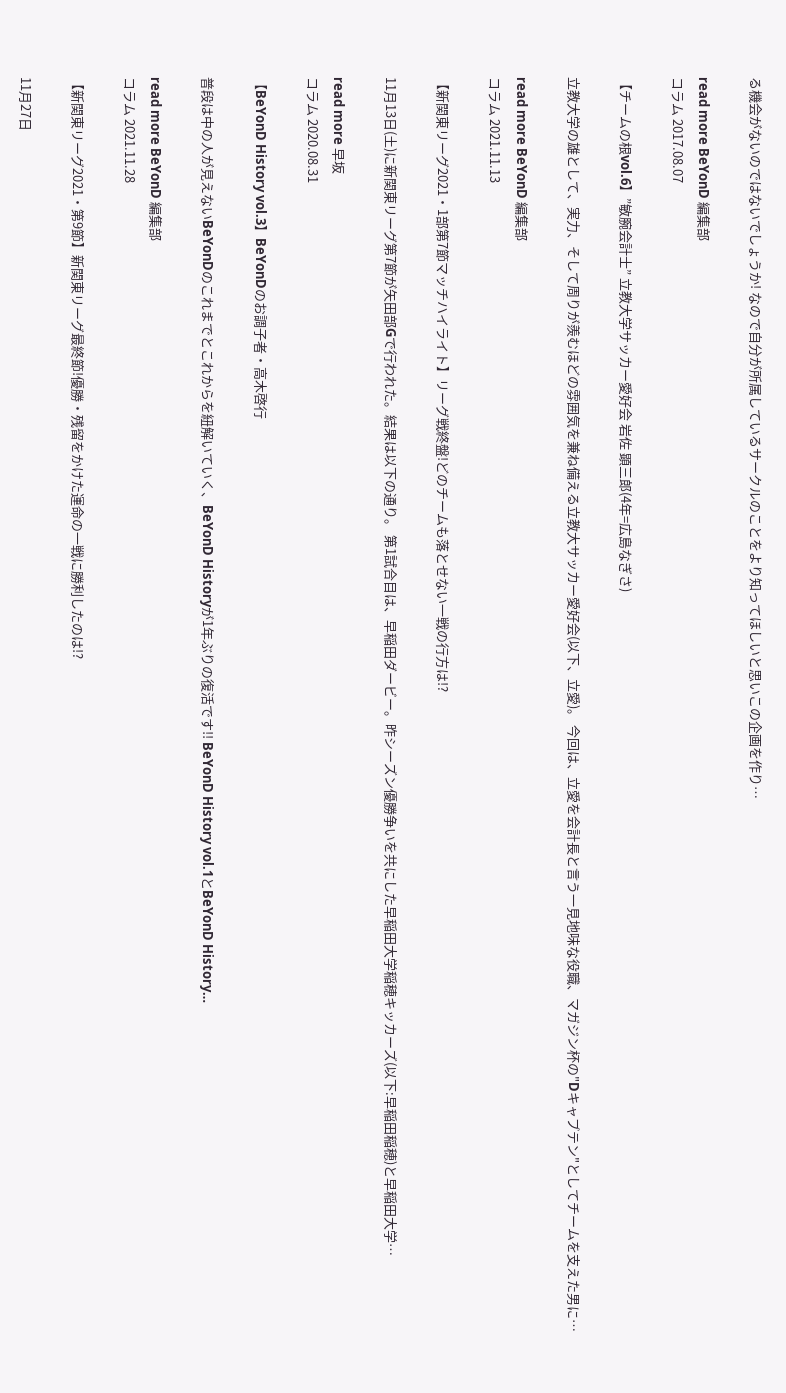る機会がないのではないでしょうか! なので自分が所属しているサークルのことをより知ってほしいと思いこの企画を作り…

read more BeYonD 編集部
コラム 2017.08.07

【チームの根vol.6】”敏腕会計士” 立教大学サッカー愛好会 岩佐 顕三郎(4年=広島なぎさ)

立教大学の雄として、実力、そして周りが羨むほどの雰囲気を兼ね備える立教大サッカー愛好会(以下、立愛)。 今回は、立愛を会計長と言う一見地味な役職、マガジン杯の"Dキャプテン"としてチームを支えた男に…

read more BeYonD 編集部
コラム 2021.11.13

【新関東リーグ2021・1部第7節マッチハイライト】リーグ戦終盤!どのチームも落とせない一戦の行方は!?

11月13日(土)に新関東リーグ第7節が矢田部Gで行われた。結果は以下の通り。 第1試合目は、早稲田ダービー。昨シーズン優勝争いを共にした早稲田大学稲穂キッカーズ(以下:早稲田稲穂)と早稲田大学…

read more 早坂
コラム 2020.08.31

【BeYonD History vol.3】BeYonDのお調子者・高木啓行

普段は中の人が見えないBeYonDのこれまでとこれからを紐解いていく、BeYonD Historyが1年ぶりの復活です!! BeYonD History vol.1とBeYonD History…

read more BeYonD 編集部
コラム 2021.11.28

【新関東リーグ2021・第9節】新関東リーグ最終節!優勝・残留をかけた運命の一戦に勝利したのは!?

11月27日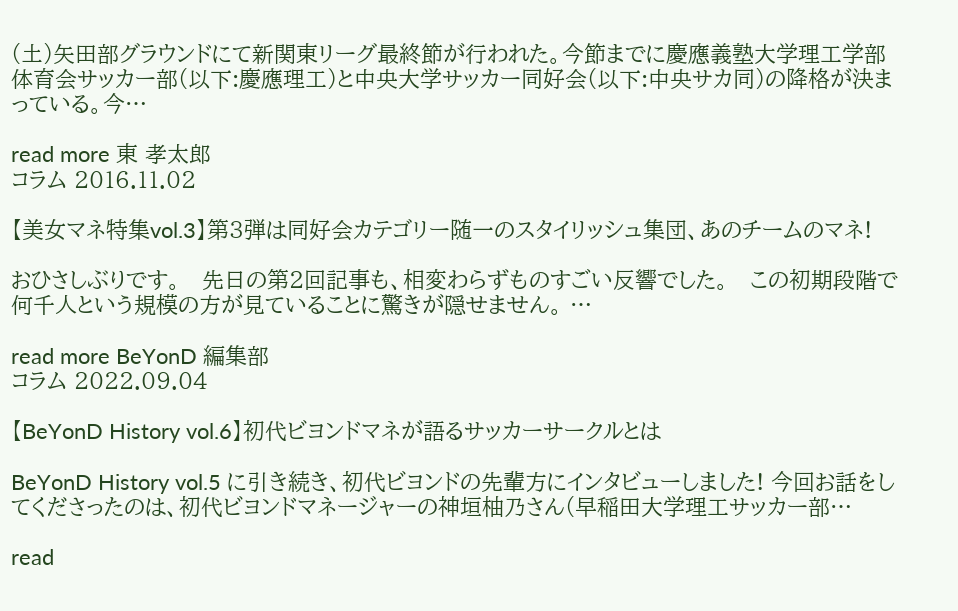(土)矢田部グラウンドにて新関東リーグ最終節が行われた。今節までに慶應義塾大学理工学部体育会サッカー部(以下:慶應理工)と中央大学サッカー同好会(以下:中央サカ同)の降格が決まっている。今…

read more 東 孝太郎
コラム 2016.11.02

【美女マネ特集vol.3】第3弾は同好会カテゴリー随一のスタイリッシュ集団、あのチームのマネ!

おひさしぶりです。   先日の第2回記事も、相変わらずものすごい反響でした。   この初期段階で何千人という規模の方が見ていることに驚きが隠せません。 …

read more BeYonD 編集部
コラム 2022.09.04

【BeYonD History vol.6】初代ビヨンドマネが語るサッカーサークルとは

BeYonD History vol.5 に引き続き、初代ビヨンドの先輩方にインタビューしました! 今回お話をしてくださったのは、初代ビヨンドマネージャーの神垣柚乃さん(早稲田大学理工サッカー部…

read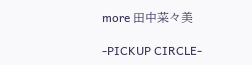more 田中菜々美

-PICKUP CIRCLE-